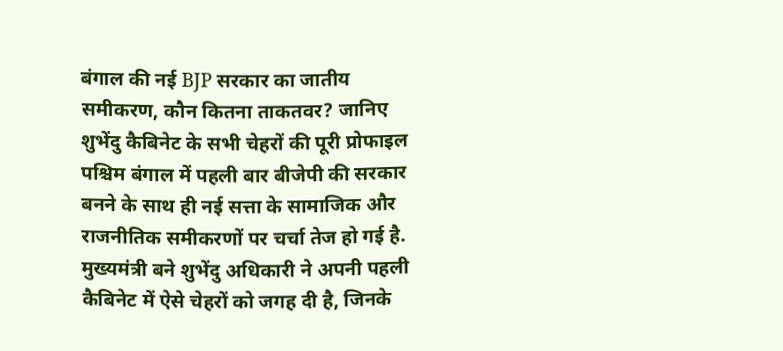बंगाल की नई BJP सरकार का जातीय समीकरण, कौन कितना ताकतवर? जानिए शुभेंदु कैबिनेट के सभी चेहरों की पूरी प्रोफाइल
पश्चिम बंगाल में पहली बार बीजेपी की सरकार बनने के साथ ही नई सत्ता के सामाजिक और राजनीतिक समीकरणों पर चर्चा तेज हो गई है. मुख्यमंत्री बने शुभेंदु अधिकारी ने अपनी पहली कैबिनेट में ऐसे चेहरों को जगह दी है, जिनके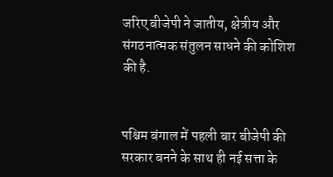जरिए बीजेपी ने जातीय, क्षेत्रीय और संगठनात्मक संतुलन साधने की कोशिश की है.


पश्चिम बंगाल में पहली बार बीजेपी की सरकार बनने के साथ ही नई सत्ता के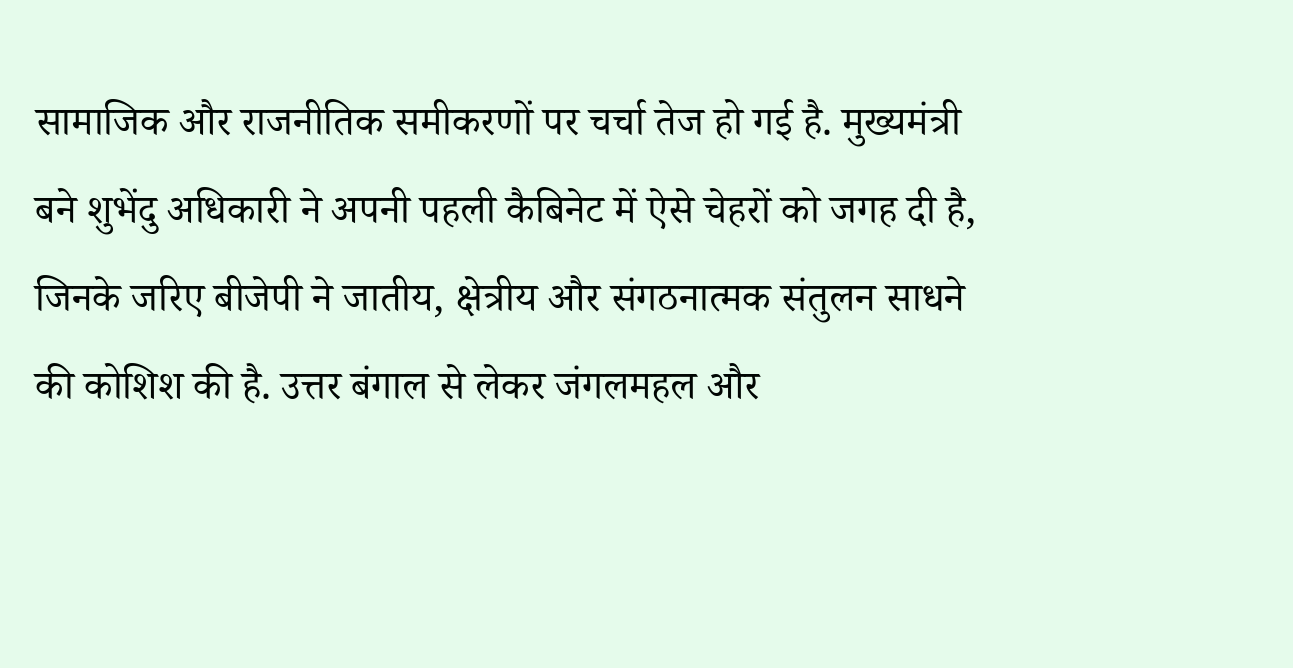सामाजिक और राजनीतिक समीकरणों पर चर्चा तेज हो गई है. मुख्यमंत्री बने शुभेंदु अधिकारी ने अपनी पहली कैबिनेट में ऐसे चेहरों को जगह दी है, जिनके जरिए बीजेपी ने जातीय, क्षेत्रीय और संगठनात्मक संतुलन साधने की कोशिश की है. उत्तर बंगाल से लेकर जंगलमहल और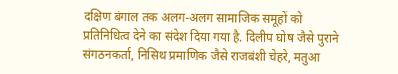दक्षिण बंगाल तक अलग-अलग सामाजिक समूहों को प्रतिनिधित्व देने का संदेश दिया गया है. दिलीप घोष जैसे पुराने संगठनकर्ता, निसिथ प्रमाणिक जैसे राजबंशी चेहरे, मतुआ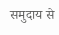समुदाय से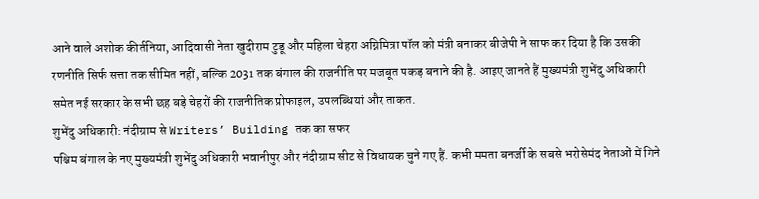आने वाले अशोक कीर्तनिया, आदिवासी नेता खुदीराम टुडू और महिला चेहरा अग्निमित्रा पॉल को मंत्री बनाकर बीजेपी ने साफ कर दिया है कि उसकी रणनीति सिर्फ सत्ता तक सीमित नहीं, बल्कि 2031 तक बंगाल की राजनीति पर मजबूत पकड़ बनाने की है. आइए जानते हैं मुख्यमंत्री शुभेंदु अधिकारी समेत नई सरकार के सभी छह बड़े चेहरों की राजनीतिक प्रोफाइल, उपलब्धियां और ताकत.
शुभेंदु अधिकारी: नंदीग्राम से Writers’ Building तक का सफर
पश्चिम बंगाल के नए मुख्यमंत्री शुभेंदु अधिकारी भवानीपुर और नंदीग्राम सीट से विधायक चुने गए हैं. कभी ममता बनर्जी के सबसे भरोसेमंद नेताओं में गिने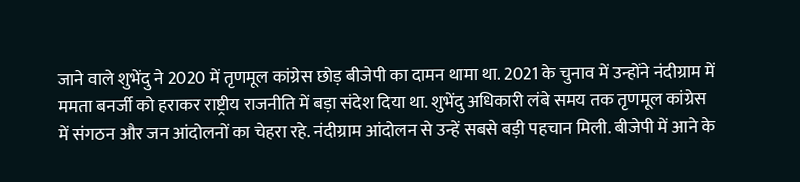जाने वाले शुभेंदु ने 2020 में तृणमूल कांग्रेस छोड़ बीजेपी का दामन थामा था. 2021 के चुनाव में उन्होंने नंदीग्राम में ममता बनर्जी को हराकर राष्ट्रीय राजनीति में बड़ा संदेश दिया था. शुभेंदु अधिकारी लंबे समय तक तृणमूल कांग्रेस में संगठन और जन आंदोलनों का चेहरा रहे. नंदीग्राम आंदोलन से उन्हें सबसे बड़ी पहचान मिली. बीजेपी में आने के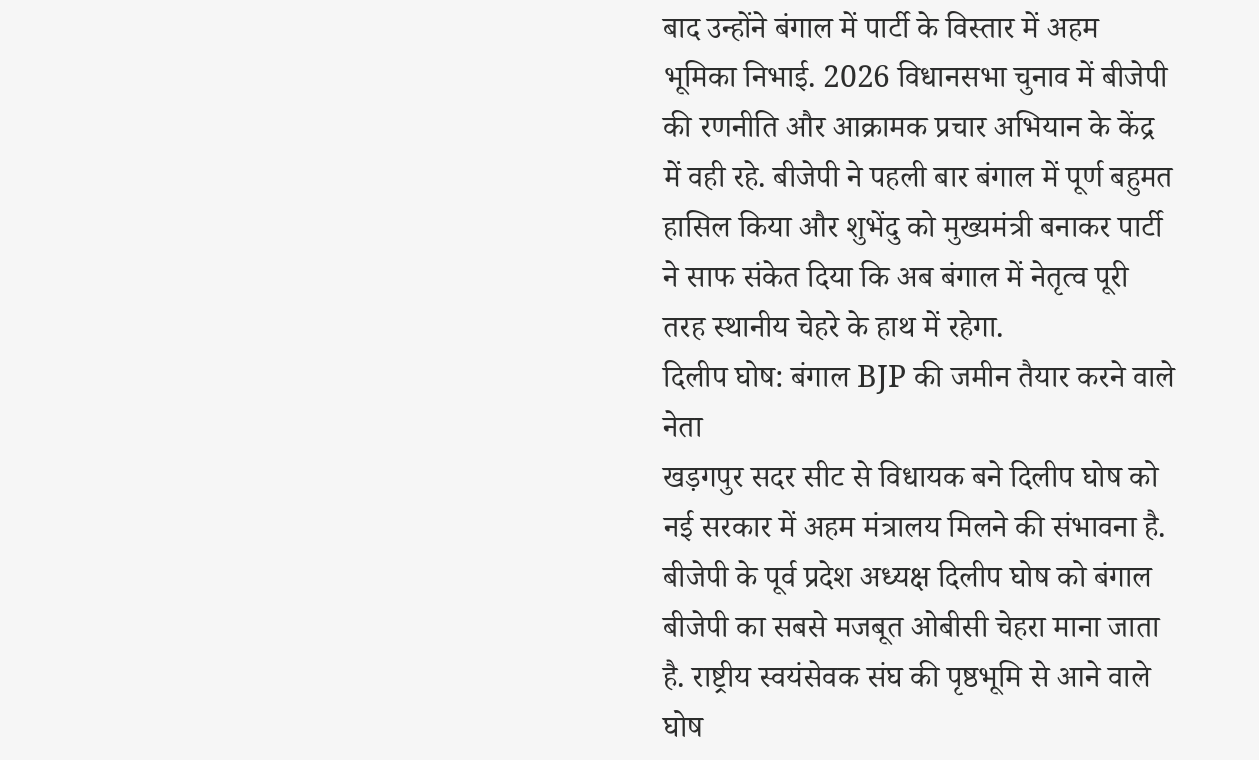बाद उन्होंने बंगाल में पार्टी के विस्तार में अहम भूमिका निभाई. 2026 विधानसभा चुनाव में बीजेपी की रणनीति और आक्रामक प्रचार अभियान के केंद्र में वही रहे. बीजेपी ने पहली बार बंगाल में पूर्ण बहुमत हासिल किया और शुभेंदु को मुख्यमंत्री बनाकर पार्टी ने साफ संकेत दिया कि अब बंगाल में नेतृत्व पूरी तरह स्थानीय चेहरे के हाथ में रहेगा.
दिलीप घोष: बंगाल BJP की जमीन तैयार करने वाले नेता
खड़गपुर सदर सीट से विधायक बने दिलीप घोष को नई सरकार में अहम मंत्रालय मिलने की संभावना है. बीजेपी के पूर्व प्रदेश अध्यक्ष दिलीप घोष को बंगाल बीजेपी का सबसे मजबूत ओबीसी चेहरा माना जाता है. राष्ट्रीय स्वयंसेवक संघ की पृष्ठभूमि से आने वाले घोष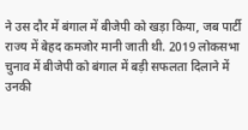ने उस दौर में बंगाल में बीजेपी को खड़ा किया, जब पार्टी राज्य में बेहद कमजोर मानी जाती थी. 2019 लोकसभा चुनाव में बीजेपी को बंगाल में बड़ी सफलता दिलाने में उनकी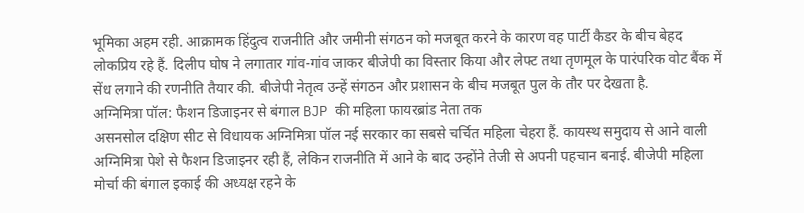भूमिका अहम रही. आक्रामक हिंदुत्व राजनीति और जमीनी संगठन को मजबूत करने के कारण वह पार्टी कैडर के बीच बेहद लोकप्रिय रहे हैं. दिलीप घोष ने लगातार गांव-गांव जाकर बीजेपी का विस्तार किया और लेफ्ट तथा तृणमूल के पारंपरिक वोट बैंक में सेंध लगाने की रणनीति तैयार की. बीजेपी नेतृत्व उन्हें संगठन और प्रशासन के बीच मजबूत पुल के तौर पर देखता है.
अग्निमित्रा पॉल: फैशन डिजाइनर से बंगाल BJP की महिला फायरब्रांड नेता तक
असनसोल दक्षिण सीट से विधायक अग्निमित्रा पॉल नई सरकार का सबसे चर्चित महिला चेहरा हैं. कायस्थ समुदाय से आने वाली अग्निमित्रा पेशे से फैशन डिजाइनर रही हैं, लेकिन राजनीति में आने के बाद उन्होंने तेजी से अपनी पहचान बनाई. बीजेपी महिला मोर्चा की बंगाल इकाई की अध्यक्ष रहने के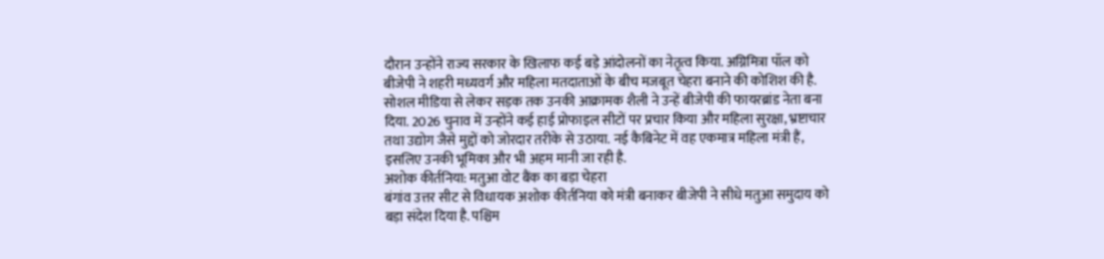दौरान उन्होंने राज्य सरकार के खिलाफ कई बड़े आंदोलनों का नेतृत्व किया. अग्निमित्रा पॉल को बीजेपी ने शहरी मध्यवर्ग और महिला मतदाताओं के बीच मजबूत चेहरा बनाने की कोशिश की है. सोशल मीडिया से लेकर सड़क तक उनकी आक्रामक शैली ने उन्हें बीजेपी की फायरब्रांड नेता बना दिया. 2026 चुनाव में उन्होंने कई हाई प्रोफाइल सीटों पर प्रचार किया और महिला सुरक्षा, भ्रष्टाचार तथा उद्योग जैसे मुद्दों को जोरदार तरीके से उठाया. नई कैबिनेट में वह एकमात्र महिला मंत्री हैं, इसलिए उनकी भूमिका और भी अहम मानी जा रही है.
अशोक कीर्तनिया: मतुआ वोट बैंक का बड़ा चेहरा
बंगांव उत्तर सीट से विधायक अशोक कीर्तनिया को मंत्री बनाकर बीजेपी ने सीधे मतुआ समुदाय को बड़ा संदेश दिया है. पश्चिम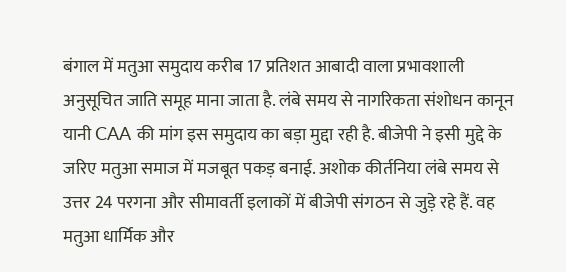बंगाल में मतुआ समुदाय करीब 17 प्रतिशत आबादी वाला प्रभावशाली अनुसूचित जाति समूह माना जाता है. लंबे समय से नागरिकता संशोधन कानून यानी CAA की मांग इस समुदाय का बड़ा मुद्दा रही है. बीजेपी ने इसी मुद्दे के जरिए मतुआ समाज में मजबूत पकड़ बनाई. अशोक कीर्तनिया लंबे समय से उत्तर 24 परगना और सीमावर्ती इलाकों में बीजेपी संगठन से जुड़े रहे हैं. वह मतुआ धार्मिक और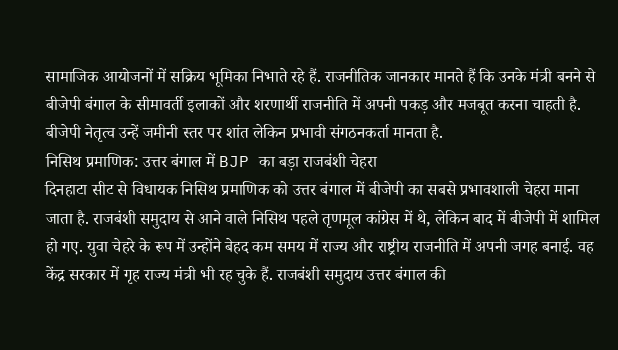सामाजिक आयोजनों में सक्रिय भूमिका निभाते रहे हैं. राजनीतिक जानकार मानते हैं कि उनके मंत्री बनने से बीजेपी बंगाल के सीमावर्ती इलाकों और शरणार्थी राजनीति में अपनी पकड़ और मजबूत करना चाहती है. बीजेपी नेतृत्व उन्हें जमीनी स्तर पर शांत लेकिन प्रभावी संगठनकर्ता मानता है.
निसिथ प्रमाणिक: उत्तर बंगाल में BJP का बड़ा राजबंशी चेहरा
दिनहाटा सीट से विधायक निसिथ प्रमाणिक को उत्तर बंगाल में बीजेपी का सबसे प्रभावशाली चेहरा माना जाता है. राजबंशी समुदाय से आने वाले निसिथ पहले तृणमूल कांग्रेस में थे, लेकिन बाद में बीजेपी में शामिल हो गए. युवा चेहरे के रूप में उन्होंने बेहद कम समय में राज्य और राष्ट्रीय राजनीति में अपनी जगह बनाई. वह केंद्र सरकार में गृह राज्य मंत्री भी रह चुके हैं. राजबंशी समुदाय उत्तर बंगाल की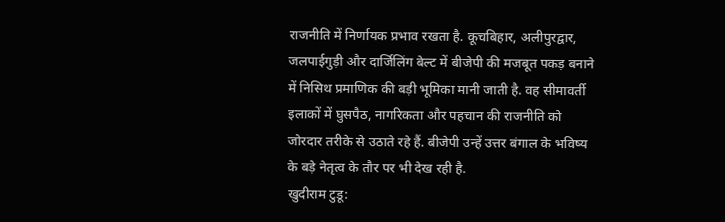राजनीति में निर्णायक प्रभाव रखता है. कूचबिहार, अलीपुरद्वार, जलपाईगुड़ी और दार्जिलिंग बेल्ट में बीजेपी की मजबूत पकड़ बनाने में निसिथ प्रमाणिक की बड़ी भूमिका मानी जाती है. वह सीमावर्ती इलाकों में घुसपैठ, नागरिकता और पहचान की राजनीति को जोरदार तरीके से उठाते रहे हैं. बीजेपी उन्हें उत्तर बंगाल के भविष्य के बड़े नेतृत्व के तौर पर भी देख रही है.
खुदीराम टुडू: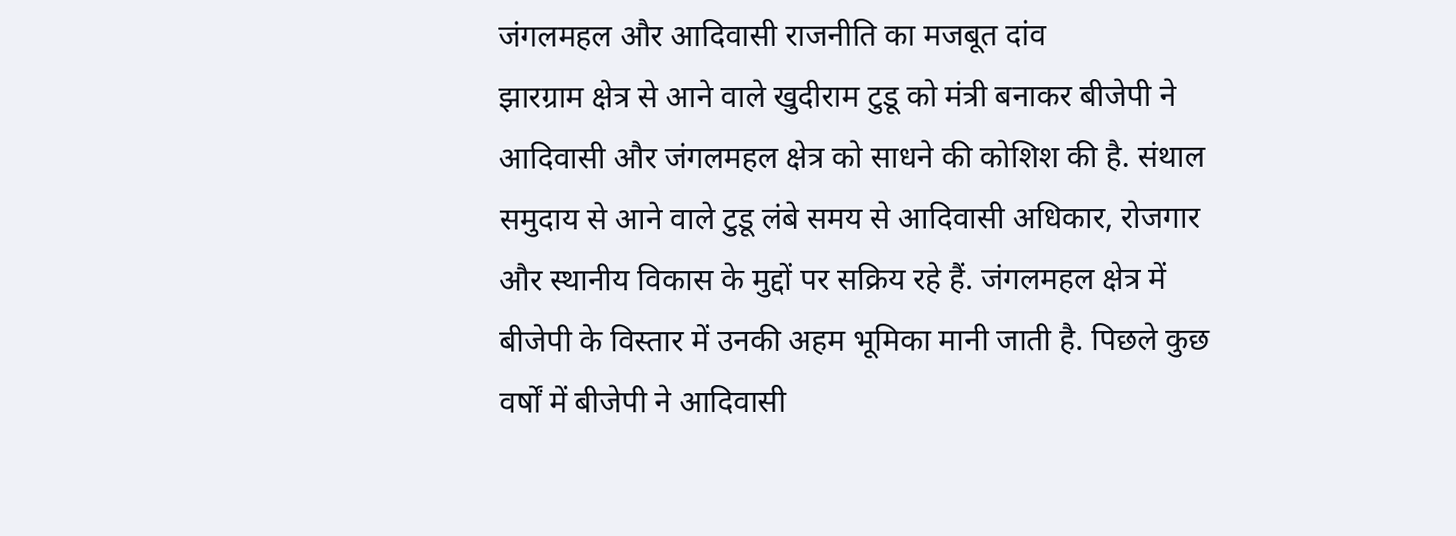जंगलमहल और आदिवासी राजनीति का मजबूत दांव
झारग्राम क्षेत्र से आने वाले खुदीराम टुडू को मंत्री बनाकर बीजेपी ने आदिवासी और जंगलमहल क्षेत्र को साधने की कोशिश की है. संथाल समुदाय से आने वाले टुडू लंबे समय से आदिवासी अधिकार, रोजगार और स्थानीय विकास के मुद्दों पर सक्रिय रहे हैं. जंगलमहल क्षेत्र में बीजेपी के विस्तार में उनकी अहम भूमिका मानी जाती है. पिछले कुछ वर्षों में बीजेपी ने आदिवासी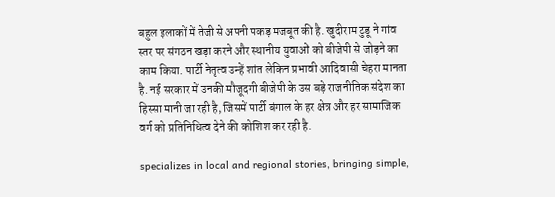बहुल इलाकों में तेजी से अपनी पकड़ मजबूत की है. खुदीराम टुडू ने गांव स्तर पर संगठन खड़ा करने और स्थानीय युवाओं को बीजेपी से जोड़ने का काम किया. पार्टी नेतृत्व उन्हें शांत लेकिन प्रभावी आदिवासी चेहरा मानता है. नई सरकार में उनकी मौजूदगी बीजेपी के उस बड़े राजनीतिक संदेश का हिस्सा मानी जा रही है, जिसमें पार्टी बंगाल के हर क्षेत्र और हर सामाजिक वर्ग को प्रतिनिधित्व देने की कोशिश कर रही है.

specializes in local and regional stories, bringing simple,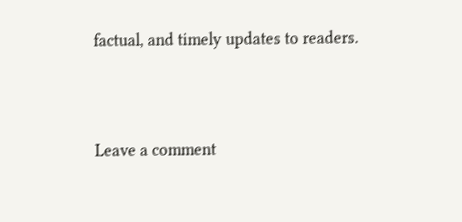factual, and timely updates to readers.



Leave a comment